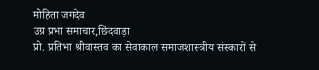मोहिता जगदेव
उग्र प्रभा समाचार,छिंदवाड़ा
प्रो. प्रतिभा श्रीवास्तव का सेवाकाल समाजशास्त्रीय संस्कारों से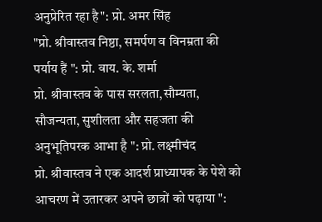अनुप्रेरित रहा है": प्रो. अमर सिंह
"प्रो. श्रीवास्तव निष्ठा, समर्पण व विनम्रता की पर्याय हैं ": प्रो. वाय. के. शर्मा
प्रो. श्रीवास्तव के पास सरलता,सौम्यता, सौजन्यता, सुशीलता और सहजता की अनुभूतिपरक आभा है ": प्रो. लक्ष्मीचंद
प्रो. श्रीवास्तव ने एक आदर्श प्राध्यापक के पेशे को आचरण में उतारकर अपने छात्रों को पढ़ाया ":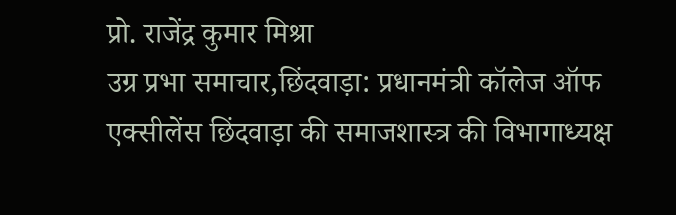प्रो. राजेंद्र कुमार मिश्रा
उग्र प्रभा समाचार,छिंदवाड़ा: प्रधानमंत्री कॉलेज ऑफ एक्सीलेंस छिंदवाड़ा की समाजशास्त्र की विभागाध्यक्ष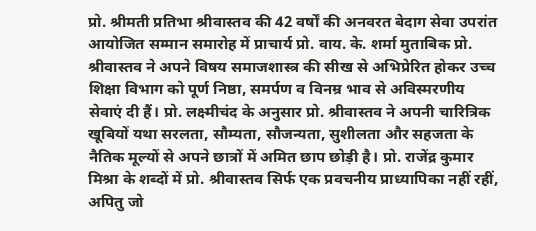प्रो. श्रीमती प्रतिभा श्रीवास्तव की 42 वर्षों की अनवरत बेदाग सेवा उपरांत आयोजित सम्मान समारोह में प्राचार्य प्रो. वाय. के. शर्मा मुताबिक प्रो. श्रीवास्तव ने अपने विषय समाजशास्त्र की सीख से अभिप्रेरित होकर उच्च शिक्षा विभाग को पूर्ण निष्ठा, समर्पण व विनम्र भाव से अविस्मरणीय सेवाएं दी हैं। प्रो. लक्ष्मीचंद के अनुसार प्रो. श्रीवास्तव ने अपनी चारित्रिक खूबियों यथा सरलता, सौम्यता, सौजन्यता, सुशीलता और सहजता के नैतिक मूल्यों से अपने छात्रों में अमित छाप छोड़ी है। प्रो. राजेंद्र कुमार मिश्रा के शब्दों में प्रो. श्रीवास्तव सिर्फ एक प्रवचनीय प्राध्यापिका नहीं रहीं, अपितु जो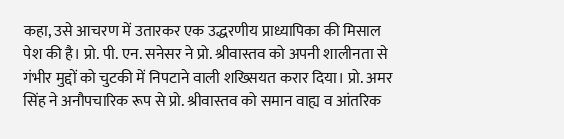कहा, उसे आचरण में उतारकर एक उद्धरणीय प्राध्यापिका की मिसाल पेश की है। प्रो. पी. एन. सनेसर ने प्रो. श्रीवास्तव को अपनी शालीनता से गंभीर मुद्दों को चुटकी में निपटाने वाली शख्सियत करार दिया। प्रो. अमर सिंह ने अनौपचारिक रूप से प्रो. श्रीवास्तव को समान वाह्य व आंतरिक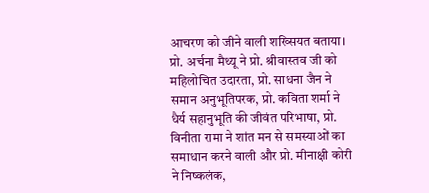आचरण को जीने वाली शख्सियत बताया। प्रो. अर्चना मैथ्यू ने प्रो. श्रीवास्तव जी को महिलोचित उदारता, प्रो. साधना जैन ने समान अनुभूतिपरक, प्रो. कविता शर्मा ने धैर्य सहानुभूति की जीवंत परिभाषा, प्रो. विनीता रामा ने शांत मन से समस्याओं का समाधान करने वाली और प्रो. मीनाक्षी कोरी ने निष्कलंक,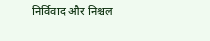निर्विवाद और निश्चल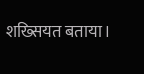शख्सियत बताया।